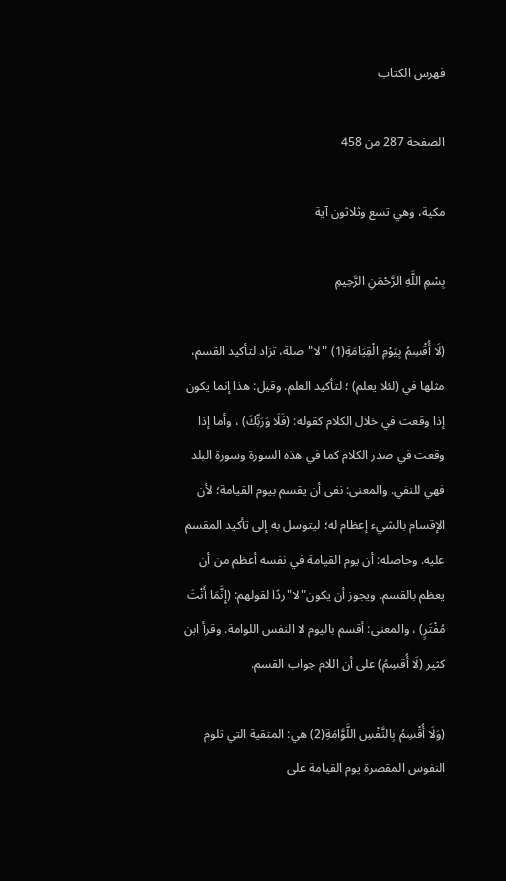فهرس الكتاب

الصفحة 287 من 458

مكية، وهي تسع وثلاثون آية

بِسْمِ اللَّهِ الرَّحْمَنِ الرَّحِيمِ

(لَا أُقْسِمُ بِيَوْمِ الْقِيَامَةِ(1) "لا"صلة، تزاد لتأكيد القسم، مثلها في (لئلا يعلم) ؛ لتأكيد العلم. وقيل: هذا إنما يكون إذا وقعت في خلال الكلام كقوله: (فَلَا وَرَبِّكَ) ، وأما إذا وقعت في صدر الكلام كما في هذه السورة وسورة البلد فهي للنفي. والمعنى: نفى أن يقسم بيوم القيامة؛ لأن الإقسام بالشيء إعظام له؛ ليتوسل به إلى تأكيد المقسم عليه. وحاصله: أن يوم القيامة في نفسه أعظم من أن يعظم بالقسم. ويجوز أن يكون"لا"ردًا لقولهم: (إِنَّمَا أَنْتَ مُفْتَرٍ) ، والمعنى: أقسم باليوم لا النفس اللوامة. وقرأ ابن كثير (لَا أُقسِمُ) على أن اللام جواب القسم.

(وَلَا أُقْسِمُ بِالنَّفْسِ اللَّوَّامَةِ(2) هي: المتقية التي تلوم النفوس المقصرة يوم القيامة على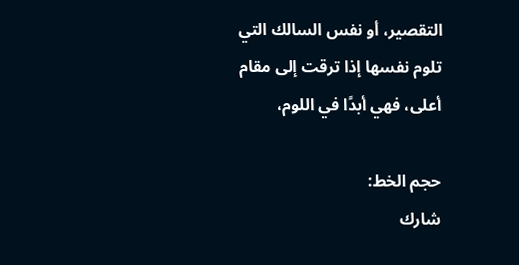التقصير، أو نفس السالك التي تلوم نفسها إذا ترقت إلى مقام أعلى، فهي أبدًا في اللوم،

حجم الخط:
شارك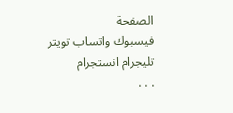الصفحة
فيسبوك واتساب تويتر تليجرام انستجرام
. . .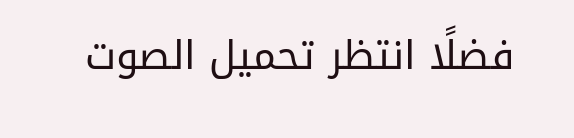فضلًا انتظر تحميل الصوت